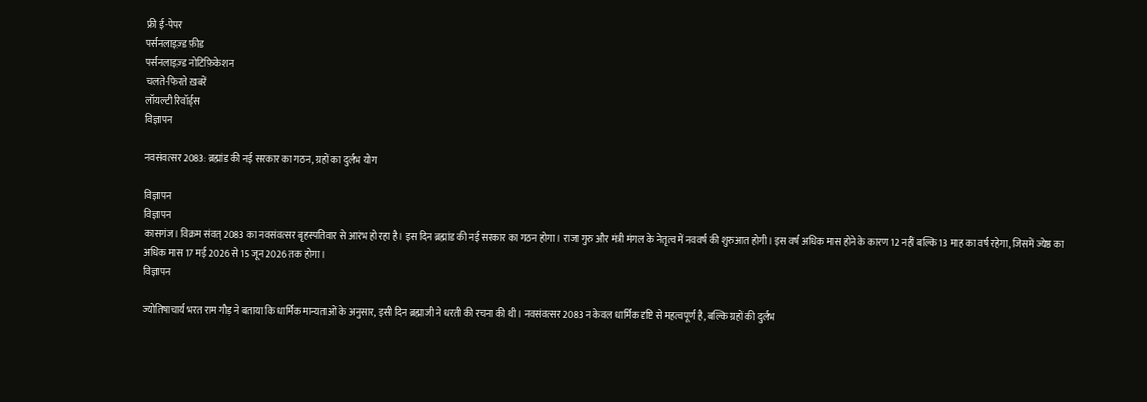फ्री ई-पेपर
पर्सनलाइज़्ड फ़ीड
पर्सनलाइज़्ड नोटिफ़िकेशन
चलते-फिरते ख़बरें
लॉयल्टी रिवॉर्ड्स
विज्ञापन

नवसंवत्सर 2083: ब्रह्मांड की नई सरकार का गठन, ग्रहों का दुर्लभ योग

विज्ञापन
विज्ञापन
कासगंज। विक्रम संवत् 2083 का नवसंवत्सर बृहस्पतिवार से आरंभ हो रहा है। इस दिन ब्रह्मांड की नई सरकार का गठन होगा। राजा गुरु और मंत्री मंगल के नेतृत्व में नववर्ष की शुरुआत होगी। इस वर्ष अधिक मास होने के कारण 12 नहीं बल्कि 13 माह का वर्ष रहेगा, जिसमें ज्येष्ठ का अधिक मास 17 मई 2026 से 15 जून 2026 तक होगा।
विज्ञापन

ज्योतिषाचार्य भरत राम गौड़ ने बताया कि धार्मिक मान्यताओं के अनुसार, इसी दिन ब्रह्माजी ने धरती की रचना की थी। नवसंवत्सर 2083 न केवल धार्मिक दृष्टि से महत्वपूर्ण है, बल्कि ग्रहों की दुर्लभ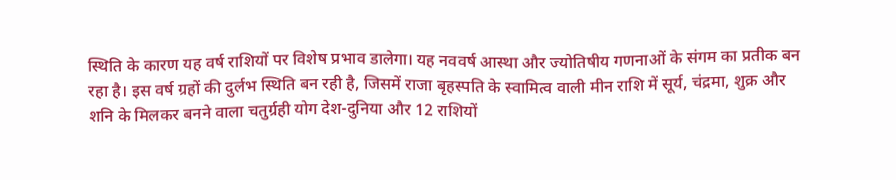स्थिति के कारण यह वर्ष राशियों पर विशेष प्रभाव डालेगा। यह नववर्ष आस्था और ज्योतिषीय गणनाओं के संगम का प्रतीक बन रहा है। इस वर्ष ग्रहों की दुर्लभ स्थिति बन रही है, जिसमें राजा बृहस्पति के स्वामित्व वाली मीन राशि में सूर्य, चंद्रमा, शुक्र और शनि के मिलकर बनने वाला चतुर्ग्रही योग देश-दुनिया और 12 राशियों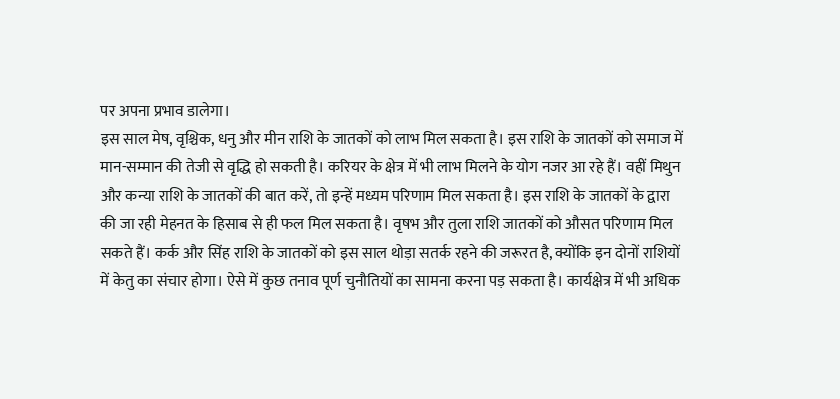पर अपना प्रभाव डालेगा।
इस साल मेष, वृश्चिक, धनु और मीन राशि के जातकों को लाभ मिल सकता है। इस राशि के जातकों को समाज में मान-सम्मान की तेजी से वृद्धि हो सकती है। करियर के क्षेत्र में भी लाभ मिलने के योग नजर आ रहे हैं। वहीं मिथुन और कन्या राशि के जातकों की बात करें, तो इन्हें मध्यम परिणाम मिल सकता है। इस राशि के जातकों के द्वारा की जा रही मेहनत के हिसाब से ही फल मिल सकता है। वृषभ और तुला राशि जातकों को औसत परिणाम मिल सकते हैं। कर्क और सिंह राशि के जातकों को इस साल थोड़ा सतर्क रहने की जरूरत है, क्योंकि इन दोनों राशियों में केतु का संचार होगा। ऐसे में कुछ तनाव पूर्ण चुनौतियों का सामना करना पड़ सकता है। कार्यक्षेत्र में भी अधिक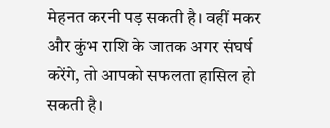मेहनत करनी पड़ सकती है। वहीं मकर और कुंभ राशि के जातक अगर संघर्ष करेंगे, तो आपको सफलता हासिल हो सकती है।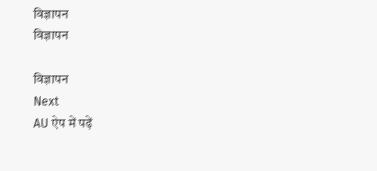विज्ञापन
विज्ञापन

विज्ञापन
Next
AU ऐप में पढ़ें